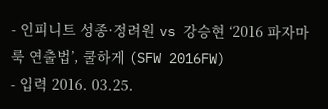- 인피니트 성종·정려원 vs 강승현 ‘2016 파자마룩 연출법’, 쿨하게 (SFW 2016FW)
- 입력 2016. 03.25.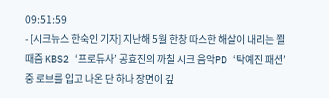09:51:59
- [시크뉴스 한숙인 기자] 지난해 5월 한창 따스한 해살이 내리는 쬘 때즘 KBS2 ‘프로듀사’ 공효진의 까칠 시크 음악PD ‘탁예진 패션’ 중 로브를 입고 나온 단 하나 장면이 깊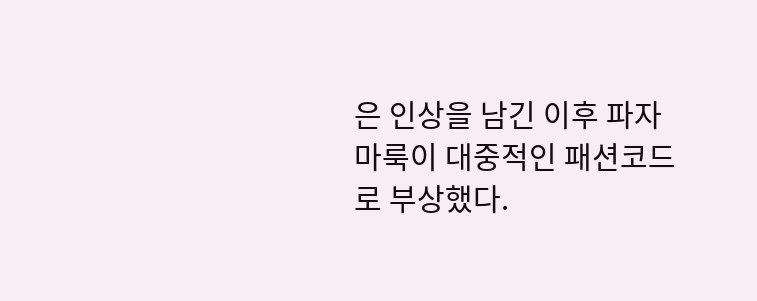은 인상을 남긴 이후 파자마룩이 대중적인 패션코드로 부상했다.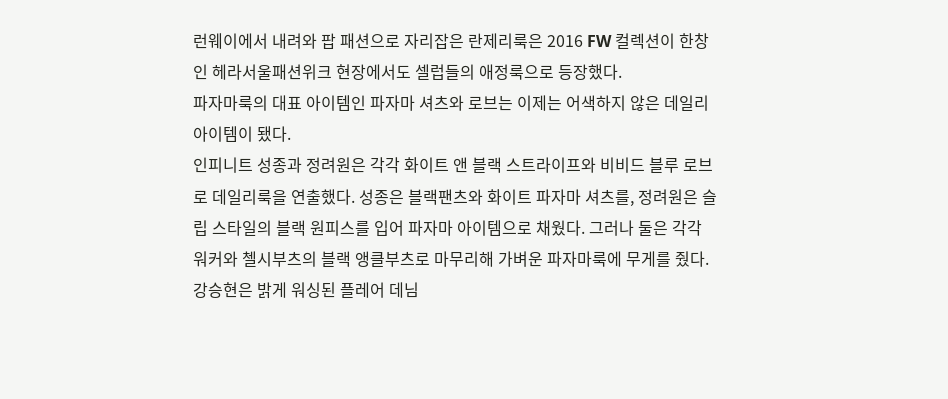런웨이에서 내려와 팝 패션으로 자리잡은 란제리룩은 2016 FW 컬렉션이 한창인 헤라서울패션위크 현장에서도 셀럽들의 애정룩으로 등장했다.
파자마룩의 대표 아이템인 파자마 셔츠와 로브는 이제는 어색하지 않은 데일리 아이템이 됐다.
인피니트 성종과 정려원은 각각 화이트 앤 블랙 스트라이프와 비비드 블루 로브로 데일리룩을 연출했다. 성종은 블랙팬츠와 화이트 파자마 셔츠를, 정려원은 슬립 스타일의 블랙 원피스를 입어 파자마 아이템으로 채웠다. 그러나 둘은 각각 워커와 첼시부츠의 블랙 앵클부츠로 마무리해 가벼운 파자마룩에 무게를 줬다.
강승현은 밝게 워싱된 플레어 데님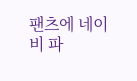팬츠에 네이비 파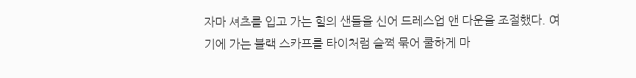자마 셔츠를 입고 가는 힐의 샌들을 신어 드레스업 앤 다운을 조절했다. 여기에 가는 블랙 스카프를 타이처럼 슬쩍 묶어 쿨하게 마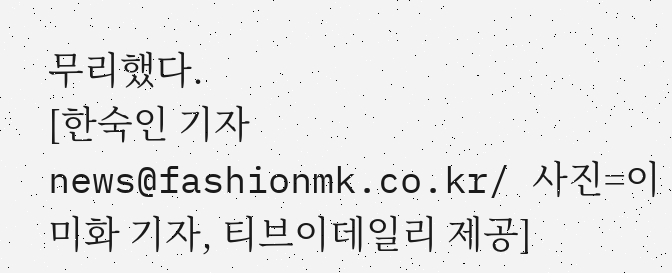무리했다.
[한숙인 기자 news@fashionmk.co.kr/ 사진=이미화 기자, 티브이데일리 제공]